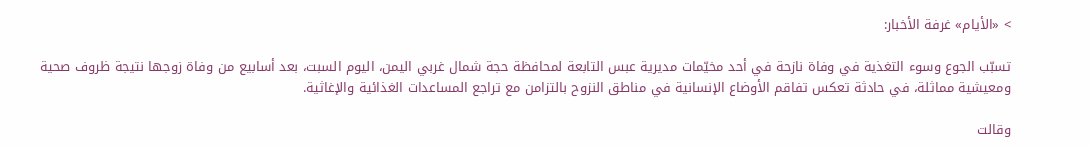> «الأيام» غرفة الأخبار:

تسبّب الجوع وسوء التغذية في وفاة نازحة في أحد مخيّمات مديرية عبس التابعة لمحافظة حجة شمال غربي اليمن، اليوم السبت، بعد أسابيع من وفاة زوجها نتيجة ظروف صحية ومعيشية مماثلة، في حادثة تعكس تفاقم الأوضاع الإنسانية في مناطق النزوح بالتزامن مع تراجع المساعدات الغذائية والإغاثية.

وقالت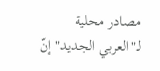مصادر محلية لـ"العربي الجديد" إنّ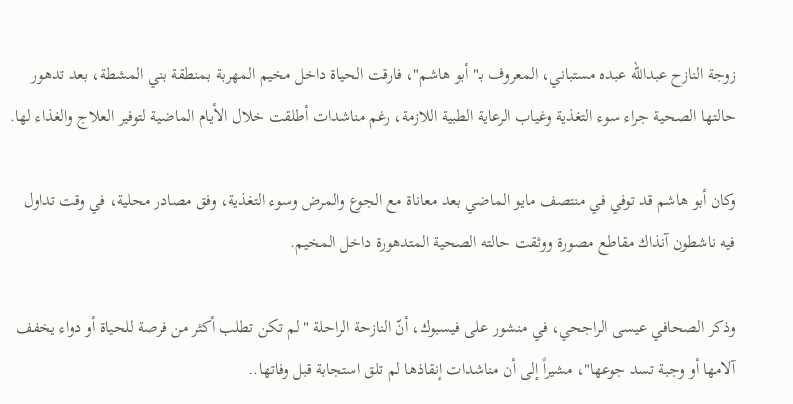زوجة النازح عبدالله عبده مستباني، المعروف بـ"أبو هاشم"، فارقت الحياة داخل مخيم المهربة بمنطقة بني المشطة، بعد تدهور حالتها الصحية جراء سوء التغذية وغياب الرعاية الطبية اللازمة، رغم مناشدات أطلقت خلال الأيام الماضية لتوفير العلاج والغذاء لها.

وكان أبو هاشم قد توفي في منتصف مايو الماضي بعد معاناة مع الجوع والمرض وسوء التغذية، وفق مصادر محلية، في وقت تداول فيه ناشطون آنذاك مقاطع مصورة ووثقت حالته الصحية المتدهورة داخل المخيم.

وذكر الصحافي عيسى الراجحي، في منشور على فيسبوك، أنّ النازحة الراحلة "لم تكن تطلب أكثر من فرصة للحياة أو دواء يخفف آلامها أو وجبة تسد جوعها"، مشيراً إلى أن مناشدات إنقاذها لم تلق استجابة قبل وفاتها..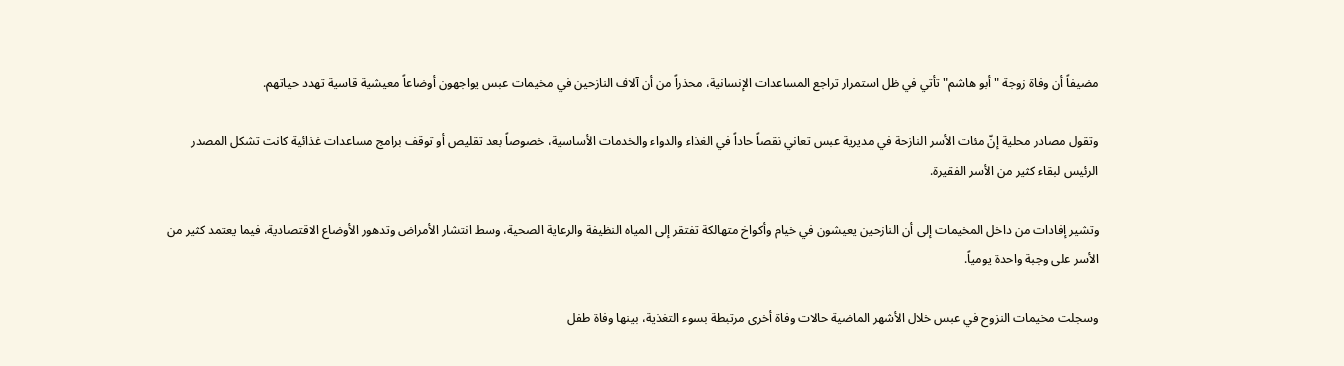مضيفاً أن وفاة زوجة "أبو هاشم" تأتي في ظل استمرار تراجع المساعدات الإنسانية، محذراً من أن آلاف النازحين في مخيمات عبس يواجهون أوضاعاً معيشية قاسية تهدد حياتهم.

وتقول مصادر محلية إنّ مئات الأسر النازحة في مديرية عبس تعاني نقصاً حاداً في الغذاء والدواء والخدمات الأساسية، خصوصاً بعد تقليص أو توقف برامج مساعدات غذائية كانت تشكل المصدر الرئيس لبقاء كثير من الأسر الفقيرة.

وتشير إفادات من داخل المخيمات إلى أن النازحين يعيشون في خيام وأكواخ متهالكة تفتقر إلى المياه النظيفة والرعاية الصحية، وسط انتشار الأمراض وتدهور الأوضاع الاقتصادية، فيما يعتمد كثير من الأسر على وجبة واحدة يومياً.

وسجلت مخيمات النزوح في عبس خلال الأشهر الماضية حالات وفاة أخرى مرتبطة بسوء التغذية، بينها وفاة طفل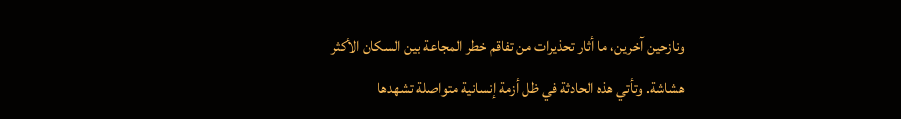ونازحين آخرين، ما أثار تحذيرات من تفاقم خطر المجاعة بين السكان الأكثر هشاشة. وتأتي هذه الحادثة في ظل أزمة إنسانية متواصلة تشهدها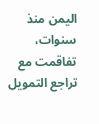اليمن منذ سنوات، تفاقمت مع تراجع التمويل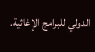الدولي للبرامج الإغاثية.